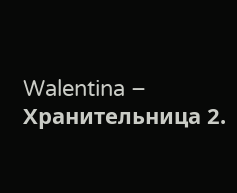Walentina – Хранительница 2.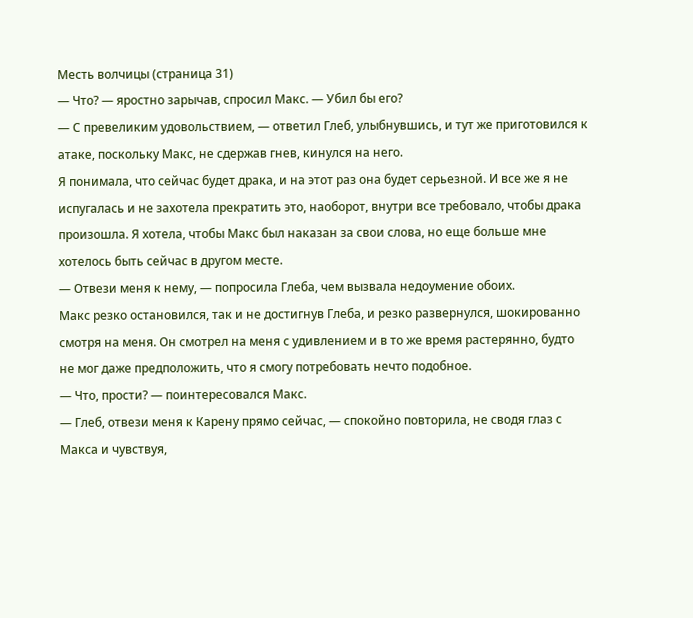Месть волчицы (страница 31)
— Что? — яростно зарычав, спросил Макс. — Убил бы его?
— С превеликим удовольствием, — ответил Глеб, улыбнувшись, и тут же приготовился к атаке, поскольку Макс, не сдержав гнев, кинулся на него.
Я понимала, что сейчас будет драка, и на этот раз она будет серьезной. И все же я не испугалась и не захотела прекратить это, наоборот, внутри все требовало, чтобы драка произошла. Я хотела, чтобы Макс был наказан за свои слова, но еще больше мне хотелось быть сейчас в другом месте.
— Отвези меня к нему, — попросила Глеба, чем вызвала недоумение обоих.
Макс резко остановился, так и не достигнув Глеба, и резко развернулся, шокированно смотря на меня. Он смотрел на меня с удивлением и в то же время растерянно, будто не мог даже предположить, что я смогу потребовать нечто подобное.
— Что, прости? — поинтересовался Макс.
— Глеб, отвези меня к Карену прямо сейчас, — спокойно повторила, не сводя глаз с Макса и чувствуя,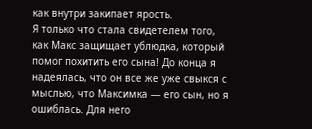как внутри закипает ярость.
Я только что стала свидетелем того, как Макс защищает ублюдка, который помог похитить его сына! До конца я надеялась, что он все же уже свыкся с мыслью, что Максимка — его сын, но я ошиблась. Для него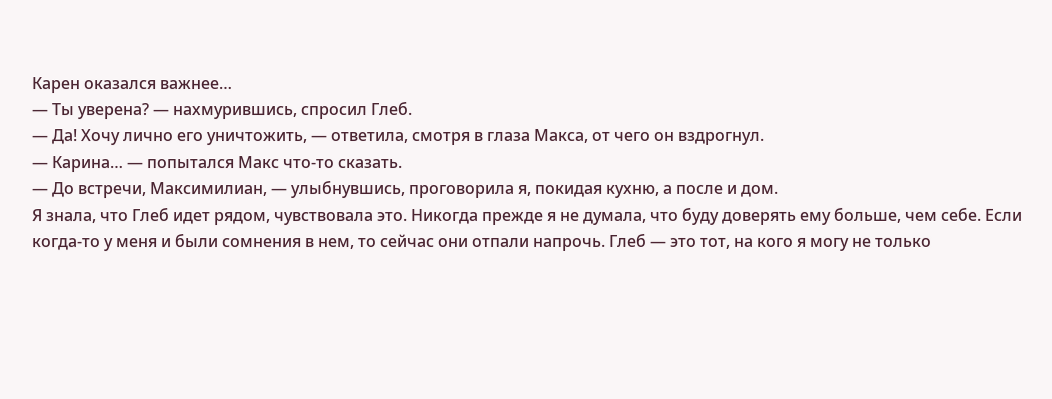Карен оказался важнее…
— Ты уверена? — нахмурившись, спросил Глеб.
— Да! Хочу лично его уничтожить, — ответила, смотря в глаза Макса, от чего он вздрогнул.
— Карина… — попытался Макс что-то сказать.
— До встречи, Максимилиан, — улыбнувшись, проговорила я, покидая кухню, а после и дом.
Я знала, что Глеб идет рядом, чувствовала это. Никогда прежде я не думала, что буду доверять ему больше, чем себе. Если когда-то у меня и были сомнения в нем, то сейчас они отпали напрочь. Глеб — это тот, на кого я могу не только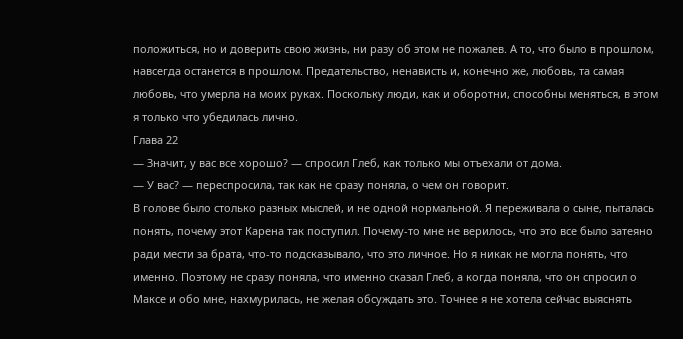положиться, но и доверить свою жизнь, ни разу об этом не пожалев. А то, что было в прошлом, навсегда останется в прошлом. Предательство, ненависть и, конечно же, любовь, та самая любовь, что умерла на моих руках. Поскольку люди, как и оборотни, способны меняться, в этом я только что убедилась лично.
Глава 22
— Значит, у вас все хорошо? — спросил Глеб, как только мы отъехали от дома.
— У вас? — переспросила, так как не сразу поняла, о чем он говорит.
В голове было столько разных мыслей, и не одной нормальной. Я переживала о сыне, пыталась понять, почему этот Карена так поступил. Почему-то мне не верилось, что это все было затеяно ради мести за брата, что-то подсказывало, что это личное. Но я никак не могла понять, что именно. Поэтому не сразу поняла, что именно сказал Глеб, а когда поняла, что он спросил о Максе и обо мне, нахмурилась, не желая обсуждать это. Точнее я не хотела сейчас выяснять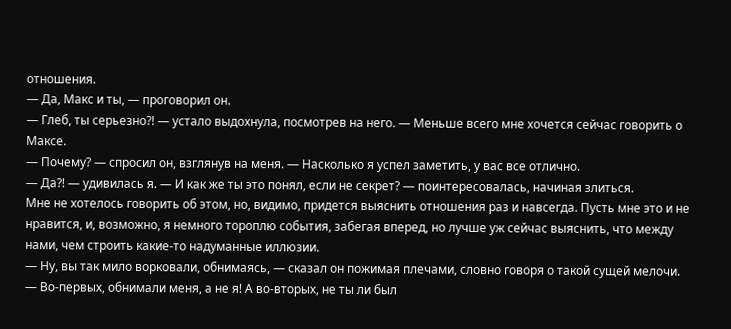отношения.
— Да, Макс и ты, — проговорил он.
— Глеб, ты серьезно?! — устало выдохнула, посмотрев на него. — Меньше всего мне хочется сейчас говорить о Максе.
— Почему? — спросил он, взглянув на меня. — Насколько я успел заметить, у вас все отлично.
— Да?! — удивилась я. — И как же ты это понял, если не секрет? — поинтересовалась, начиная злиться.
Мне не хотелось говорить об этом, но, видимо, придется выяснить отношения раз и навсегда. Пусть мне это и не нравится, и, возможно, я немного тороплю события, забегая вперед, но лучше уж сейчас выяснить, что между нами, чем строить какие-то надуманные иллюзии.
— Ну, вы так мило ворковали, обнимаясь, — сказал он пожимая плечами, словно говоря о такой сущей мелочи.
— Во-первых, обнимали меня, а не я! А во-вторых, не ты ли был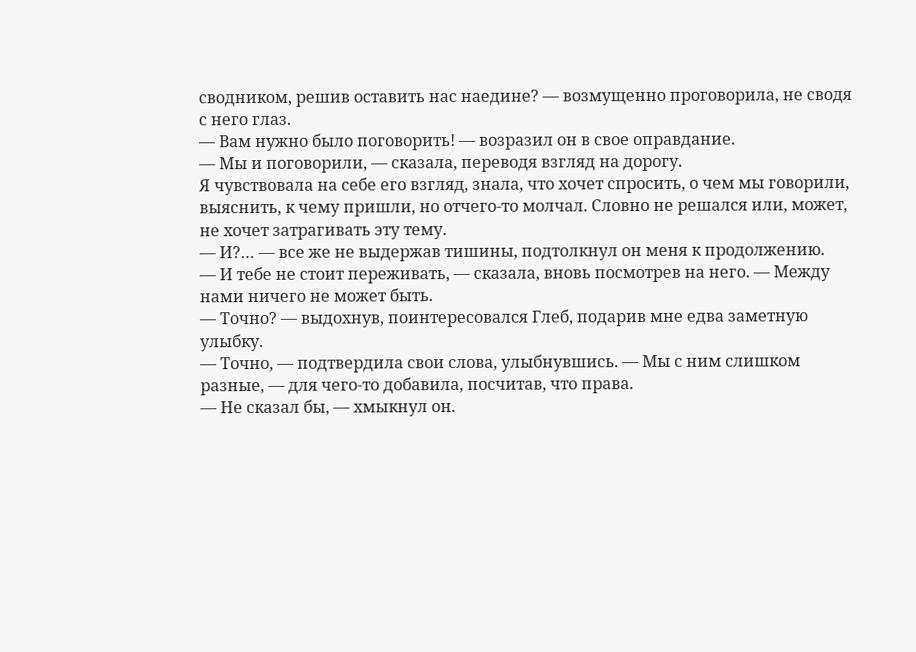сводником, решив оставить нас наедине? — возмущенно проговорила, не сводя с него глаз.
— Вам нужно было поговорить! — возразил он в свое оправдание.
— Мы и поговорили, — сказала, переводя взгляд на дорогу.
Я чувствовала на себе его взгляд, знала, что хочет спросить, о чем мы говорили, выяснить, к чему пришли, но отчего-то молчал. Словно не решался или, может, не хочет затрагивать эту тему.
— И?… — все же не выдержав тишины, подтолкнул он меня к продолжению.
— И тебе не стоит переживать, — сказала, вновь посмотрев на него. — Между нами ничего не может быть.
— Точно? — выдохнув, поинтересовался Глеб, подарив мне едва заметную улыбку.
— Точно, — подтвердила свои слова, улыбнувшись. — Мы с ним слишком разные, — для чего-то добавила, посчитав, что права.
— Не сказал бы, — хмыкнул он.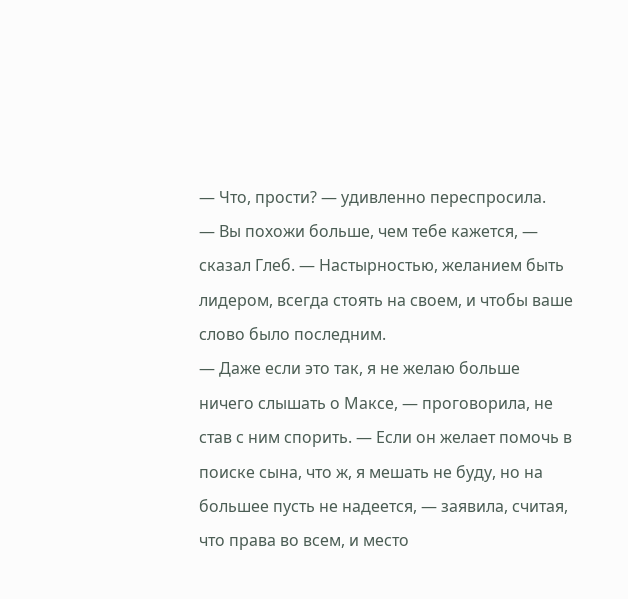— Что, прости? — удивленно переспросила.
— Вы похожи больше, чем тебе кажется, — сказал Глеб. — Настырностью, желанием быть лидером, всегда стоять на своем, и чтобы ваше слово было последним.
— Даже если это так, я не желаю больше ничего слышать о Максе, — проговорила, не став с ним спорить. — Если он желает помочь в поиске сына, что ж, я мешать не буду, но на большее пусть не надеется, — заявила, считая, что права во всем, и место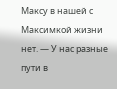Максу в нашей с Максимкой жизни нет. — У нас разные пути в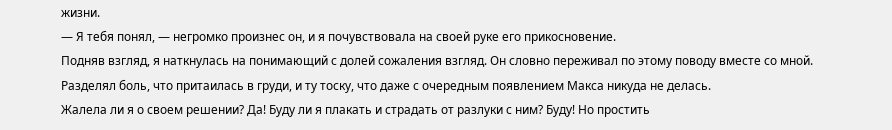жизни.
— Я тебя понял, — негромко произнес он, и я почувствовала на своей руке его прикосновение.
Подняв взгляд, я наткнулась на понимающий с долей сожаления взгляд. Он словно переживал по этому поводу вместе со мной. Разделял боль, что притаилась в груди, и ту тоску, что даже с очередным появлением Макса никуда не делась.
Жалела ли я о своем решении? Да! Буду ли я плакать и страдать от разлуки с ним? Буду! Но простить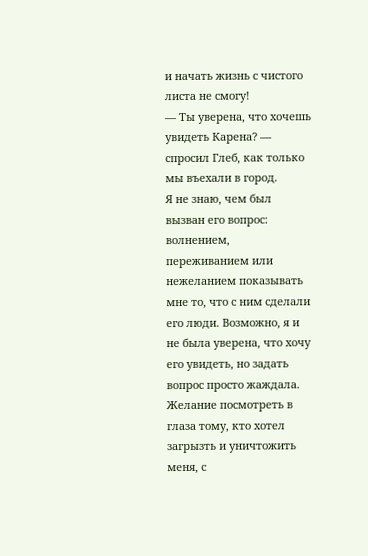и начать жизнь с чистого листа не смогу!
— Ты уверена, что хочешь увидеть Карена? — спросил Глеб, как только мы въехали в город.
Я не знаю, чем был вызван его вопрос: волнением, переживанием или нежеланием показывать мне то, что с ним сделали его люди. Возможно, я и не была уверена, что хочу его увидеть, но задать вопрос просто жаждала. Желание посмотреть в глаза тому, кто хотел загрызть и уничтожить меня, с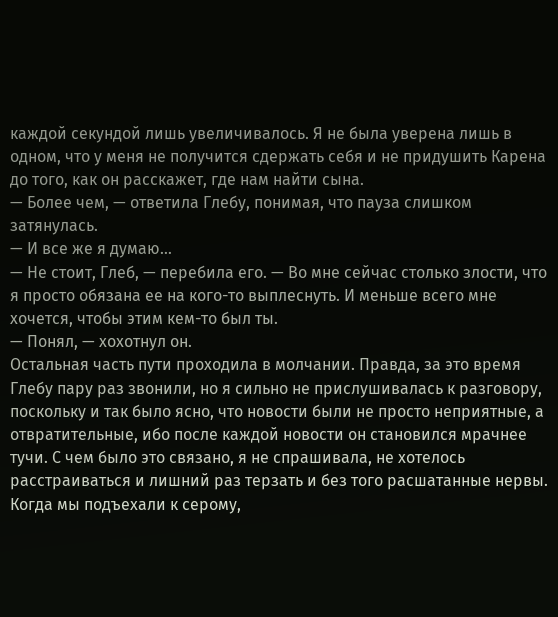каждой секундой лишь увеличивалось. Я не была уверена лишь в одном, что у меня не получится сдержать себя и не придушить Карена до того, как он расскажет, где нам найти сына.
— Более чем, — ответила Глебу, понимая, что пауза слишком затянулась.
— И все же я думаю…
— Не стоит, Глеб, — перебила его. — Во мне сейчас столько злости, что я просто обязана ее на кого-то выплеснуть. И меньше всего мне хочется, чтобы этим кем-то был ты.
— Понял, — хохотнул он.
Остальная часть пути проходила в молчании. Правда, за это время Глебу пару раз звонили, но я сильно не прислушивалась к разговору, поскольку и так было ясно, что новости были не просто неприятные, а отвратительные, ибо после каждой новости он становился мрачнее тучи. С чем было это связано, я не спрашивала, не хотелось расстраиваться и лишний раз терзать и без того расшатанные нервы.
Когда мы подъехали к серому,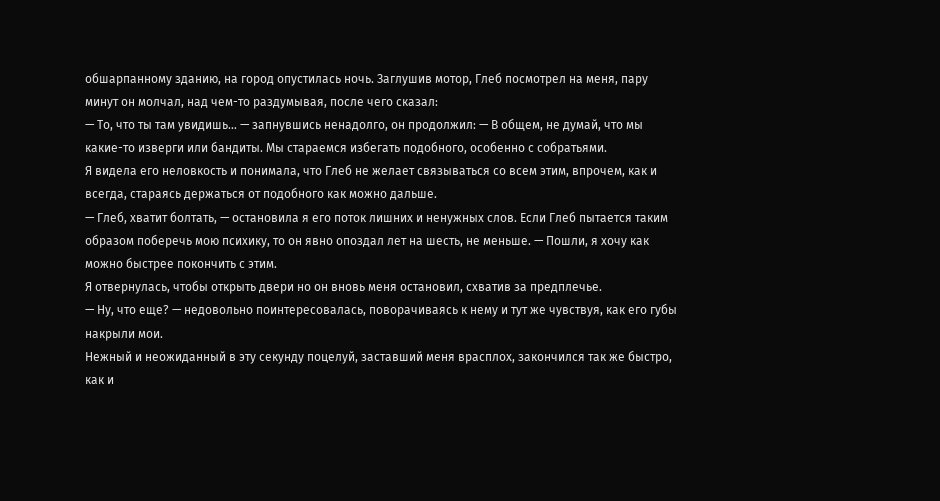обшарпанному зданию, на город опустилась ночь. Заглушив мотор, Глеб посмотрел на меня, пару минут он молчал, над чем-то раздумывая, после чего сказал:
— То, что ты там увидишь… — запнувшись ненадолго, он продолжил: — В общем, не думай, что мы какие-то изверги или бандиты. Мы стараемся избегать подобного, особенно с собратьями.
Я видела его неловкость и понимала, что Глеб не желает связываться со всем этим, впрочем, как и всегда, стараясь держаться от подобного как можно дальше.
— Глеб, хватит болтать, — остановила я его поток лишних и ненужных слов. Если Глеб пытается таким образом поберечь мою психику, то он явно опоздал лет на шесть, не меньше. — Пошли, я хочу как можно быстрее покончить с этим.
Я отвернулась, чтобы открыть двери но он вновь меня остановил, схватив за предплечье.
— Ну, что еще? — недовольно поинтересовалась, поворачиваясь к нему и тут же чувствуя, как его губы накрыли мои.
Нежный и неожиданный в эту секунду поцелуй, заставший меня врасплох, закончился так же быстро, как и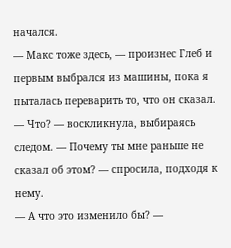начался.
— Макс тоже здесь, — произнес Глеб и первым выбрался из машины, пока я пыталась переварить то, что он сказал.
— Что? — воскликнула, выбираясь следом. — Почему ты мне раньше не сказал об этом? — спросила, подходя к нему.
— А что это изменило бы? —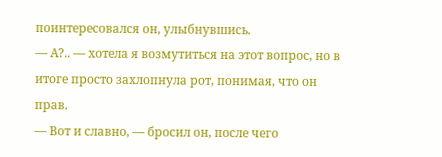поинтересовался он, улыбнувшись.
— А?.. — хотела я возмутиться на этот вопрос, но в итоге просто захлопнула рот, понимая, что он прав.
— Вот и славно, — бросил он, после чего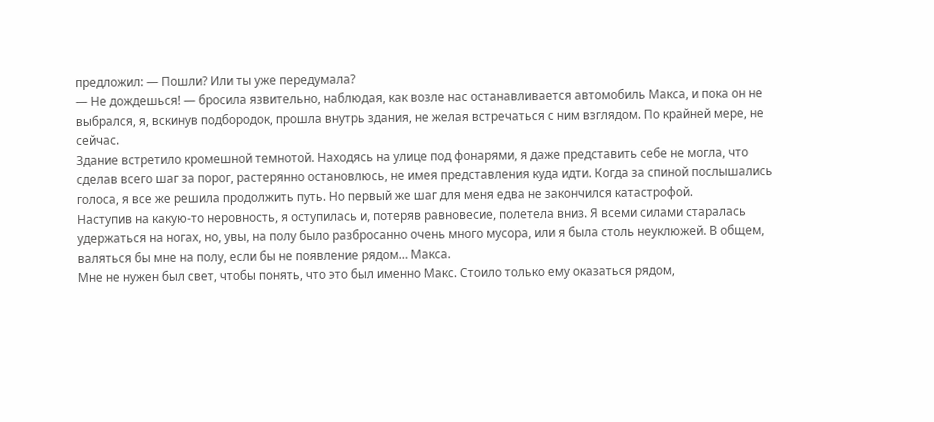предложил: — Пошли? Или ты уже передумала?
— Не дождешься! — бросила язвительно, наблюдая, как возле нас останавливается автомобиль Макса, и пока он не выбрался, я, вскинув подбородок, прошла внутрь здания, не желая встречаться с ним взглядом. По крайней мере, не сейчас.
Здание встретило кромешной темнотой. Находясь на улице под фонарями, я даже представить себе не могла, что сделав всего шаг за порог, растерянно остановлюсь, не имея представления куда идти. Когда за спиной послышались голоса, я все же решила продолжить путь. Но первый же шаг для меня едва не закончился катастрофой.
Наступив на какую-то неровность, я оступилась и, потеряв равновесие, полетела вниз. Я всеми силами старалась удержаться на ногах, но, увы, на полу было разбросанно очень много мусора, или я была столь неуклюжей. В общем, валяться бы мне на полу, если бы не появление рядом… Макса.
Мне не нужен был свет, чтобы понять, что это был именно Макс. Стоило только ему оказаться рядом,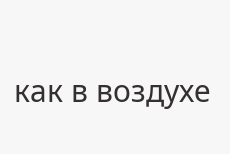как в воздухе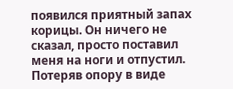появился приятный запах корицы. Он ничего не сказал, просто поставил меня на ноги и отпустил. Потеряв опору в виде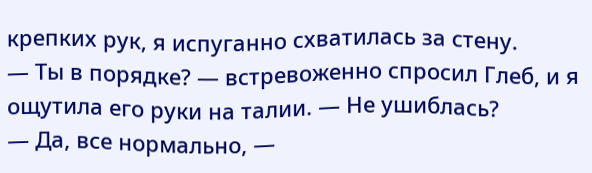крепких рук, я испуганно схватилась за стену.
— Ты в порядке? — встревоженно спросил Глеб, и я ощутила его руки на талии. — Не ушиблась?
— Да, все нормально, —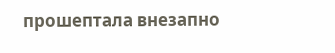прошептала внезапно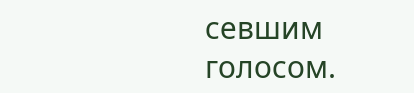севшим голосом.